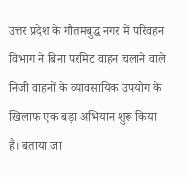उत्तर प्रदेश के गौतमबुद्ध नगर में परिवहन विभाग ने बिना परमिट वाहन चलाने वाले निजी वाहनों के व्यावसायिक उपयोग के खिलाफ एक बड़ा अभियान शुरू किया है। बताया जा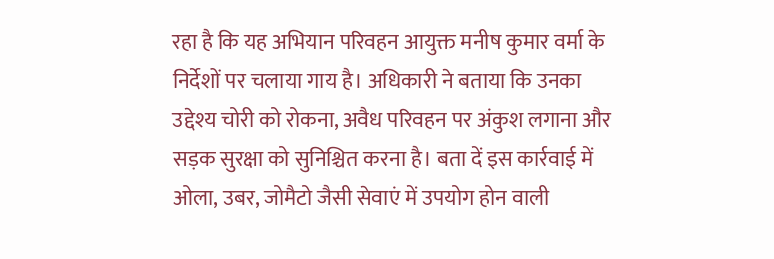रहा है कि यह अभियान परिवहन आयुक्त मनीष कुमार वर्मा के निर्देशों पर चलाया गाय है। अधिकारी ने बताया कि उनका उद्देश्य चोरी को रोकना, अवैध परिवहन पर अंकुश लगाना और सड़क सुरक्षा को सुनिश्चित करना है। बता दें इस कार्रवाई में ओला, उबर, जोमैटो जैसी सेवाएं में उपयोग होन वाली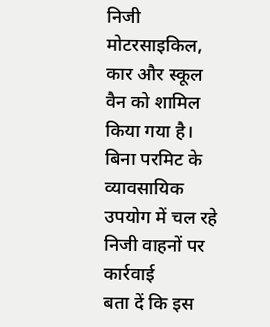निजी मोटरसाइकिल, कार और स्कूल वैन को शामिल किया गया है।
बिना परमिट के व्यावसायिक उपयोग में चल रहे निजी वाहनों पर कार्रवाई
बता दें कि इस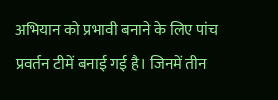अभियान को प्रभावी बनाने के लिए पांच प्रवर्तन टीमें बनाई गई है। जिनमें तीन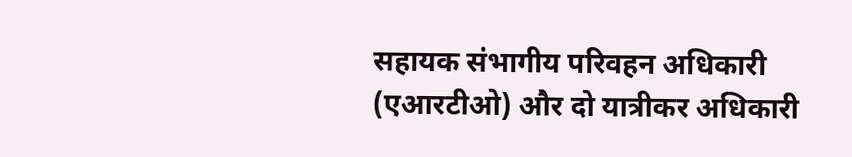सहायक संभागीय परिवहन अधिकारी (एआरटीओ) और दो यात्रीकर अधिकारी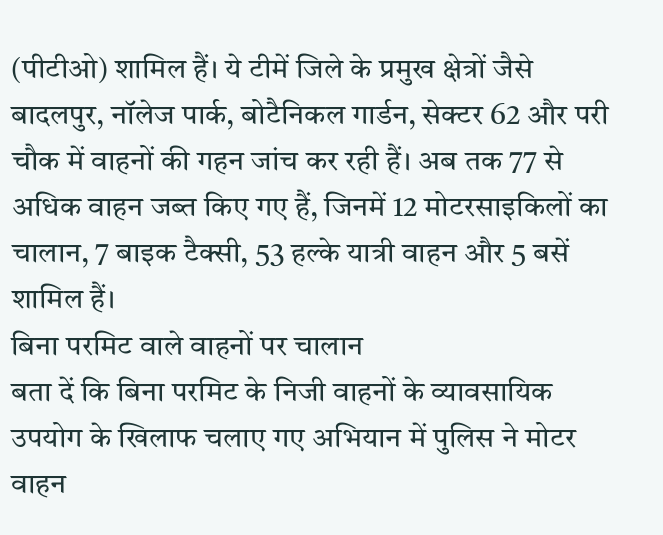(पीटीओ) शामिल हैं। ये टीमें जिले के प्रमुख क्षेत्रों जैसे बादलपुर, नॉलेज पार्क, बोटैनिकल गार्डन, सेक्टर 62 और परी चौक में वाहनों की गहन जांच कर रही हैं। अब तक 77 से अधिक वाहन जब्त किए गए हैं, जिनमें 12 मोटरसाइकिलों का चालान, 7 बाइक टैक्सी, 53 हल्के यात्री वाहन और 5 बसें शामिल हैं।
बिना परमिट वाले वाहनों पर चालान
बता दें कि बिना परमिट के निजी वाहनों के व्यावसायिक उपयोग के खिलाफ चलाए गए अभियान में पुलिस ने मोटर वाहन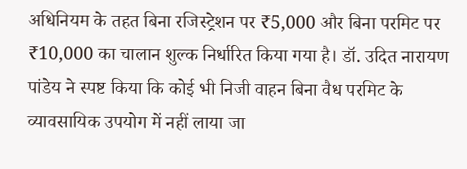अधिनियम के तहत बिना रजिस्ट्रेशन पर ₹5,000 और बिना परमिट पर ₹10,000 का चालान शुल्क निर्धारित किया गया है। डॉ. उदित नारायण पांडेय ने स्पष्ट किया कि कोई भी निजी वाहन बिना वैध परमिट के व्यावसायिक उपयोग में नहीं लाया जा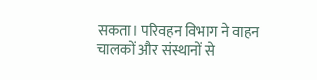सकता। परिवहन विभाग ने वाहन चालकों और संस्थानों से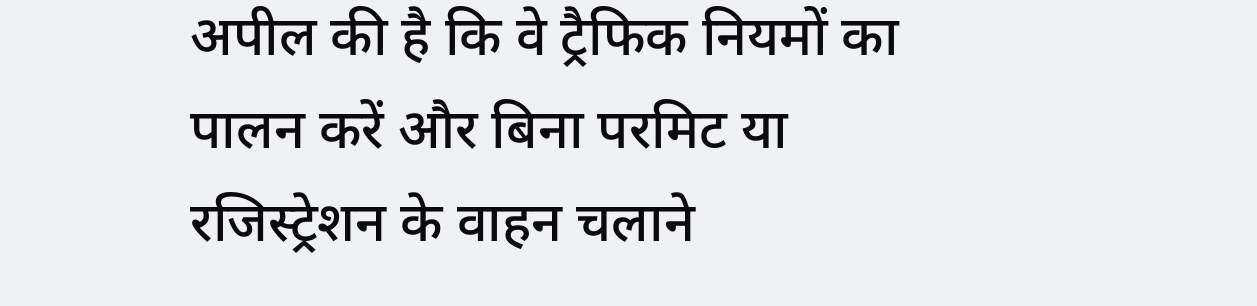अपील की है कि वे ट्रैफिक नियमों का पालन करें और बिना परमिट या रजिस्ट्रेशन के वाहन चलाने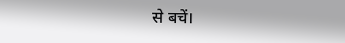से बचें।